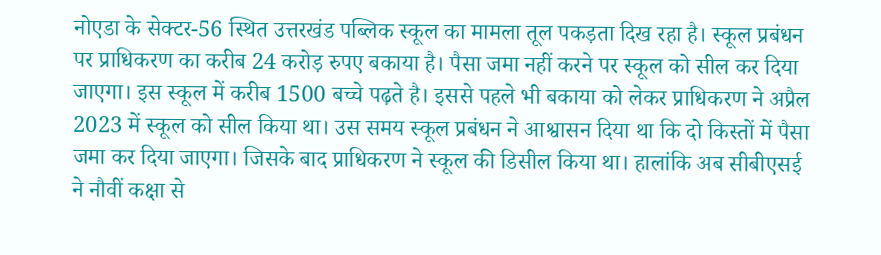नोएडा के सेक्टर-56 स्थित उत्तरखंड पब्लिक स्कूल का मामला तूल पकड़ता दिख रहा है। स्कूल प्रबंधन पर प्राधिकरण का करीब 24 करोड़ रुपए बकाया है। पैसा जमा नहीं करने पर स्कूल को सील कर दिया जाएगा। इस स्कूल में करीब 1500 बच्चे पढ़ते है। इससे पहले भी बकाया को लेकर प्राधिकरण ने अप्रैल 2023 में स्कूल को सील किया था। उस समय स्कूल प्रबंधन ने आश्वासन दिया था कि दो किस्तों में पैसा जमा कर दिया जाएगा। जिसके बाद प्राधिकरण ने स्कूल की डिसील किया था। हालांकि अब सीबीएसई ने नौवीं कक्षा से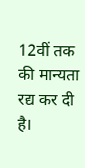12वीं तक की मान्यता रद्य कर दी है।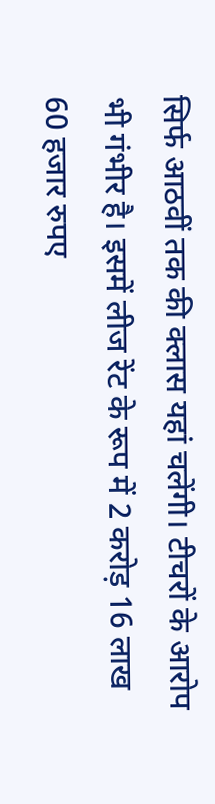सिर्फ आठवीं तक की क्लास यहां चलेंगी। टीचरों के आरोप भी गंभीर है। इसमें लीज रेंट के रूप में 2 करोड़ 16 लाख 60 हजार रुपए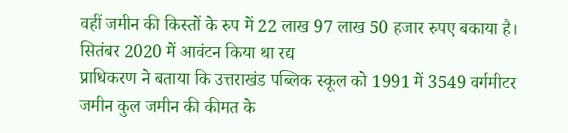वहीं जमीन की किस्तों के रुप में 22 लाख 97 लाख 50 हजार रुपए बकाया है। सितंबर 2020 में आवंटन किया था रद्य
प्राधिकरण ने बताया कि उत्तराखंड पब्लिक स्कूल को 1991 में 3549 वर्गमीटर जमीन कुल जमीन की कीमत के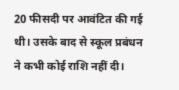20 फीसदी पर आवंटित की गई थी। उसके बाद से स्कूल प्रबंधन ने कभी कोई राशि नहीं दी।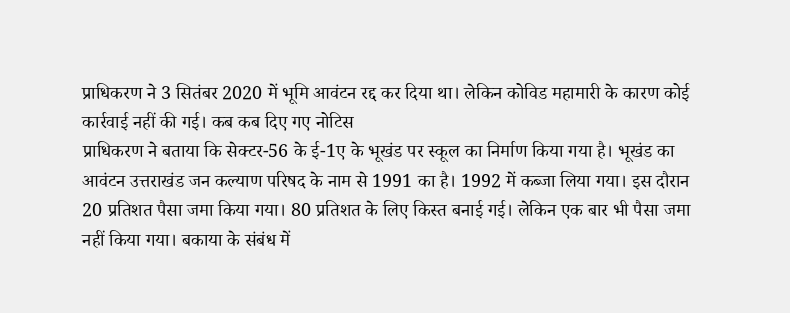प्राधिकरण ने 3 सितंबर 2020 में भूमि आवंटन रद्द कर दिया था। लेकिन कोविड महामारी के कारण कोई कार्रवाई नहीं की गई। कब कब दिए गए नोटिस
प्राधिकरण ने बताया कि सेक्टर-56 के ई-1ए के भूखंड पर स्कूल का निर्माण किया गया है। भूखंड का आवंटन उत्तराखंड जन कल्याण परिषद के नाम से 1991 का है। 1992 में कब्जा लिया गया। इस दौरान 20 प्रतिशत पैसा जमा किया गया। 80 प्रतिशत के लिए किस्त बनाई गई। लेकिन एक बार भी पैसा जमा नहीं किया गया। बकाया के संबंध में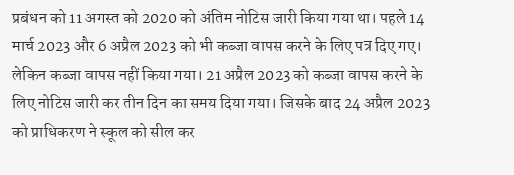प्रबंधन को 11 अगस्त को 2020 को अंतिम नोटिस जारी किया गया था। पहले 14 मार्च 2023 और 6 अप्रैल 2023 को भी कब्जा वापस करने के लिए पत्र दिए गए। लेकिन कब्जा वापस नहीं किया गया। 21 अप्रैल 2023 को कब्जा वापस करने के लिए नोटिस जारी कर तीन दिन का समय दिया गया। जिसके बाद 24 अप्रैल 2023 को प्राधिकरण ने स्कूल को सील कर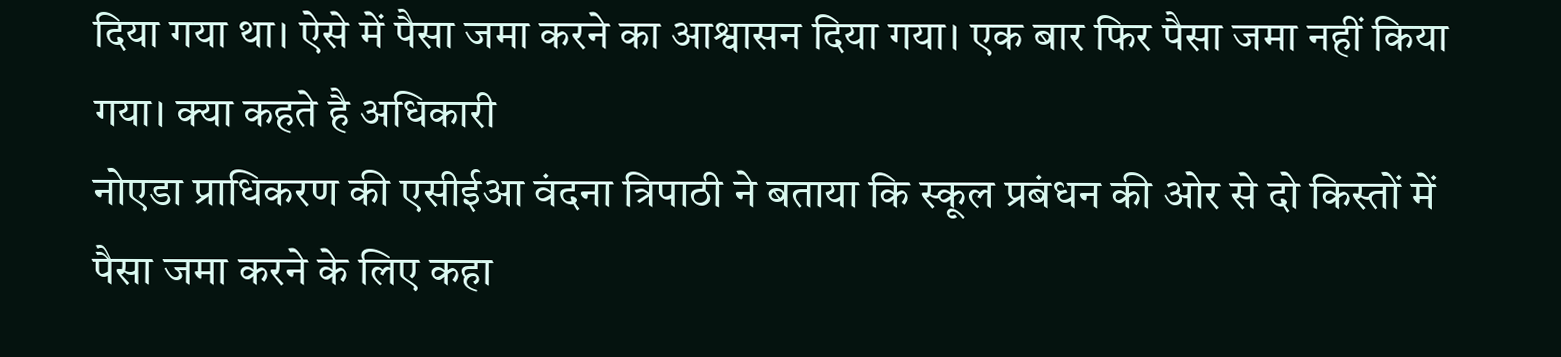दिया गया था। ऐसे में पैसा जमा करने का आश्वासन दिया गया। एक बार फिर पैसा जमा नहीं किया गया। क्या कहते है अधिकारी
नोएडा प्राधिकरण की एसीईआ वंदना त्रिपाठी ने बताया कि स्कूल प्रबंधन की ओर से दो किस्तों में पैसा जमा करने के लिए कहा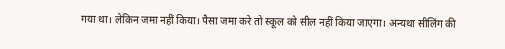गया था। लेकिन जमा नहीं किया। पैसा जमा करे तो स्कूल को सील नहीं किया जाएगा। अन्यथा सीलिंग की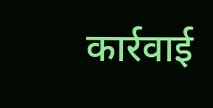कार्रवाई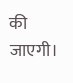की जाएगी।